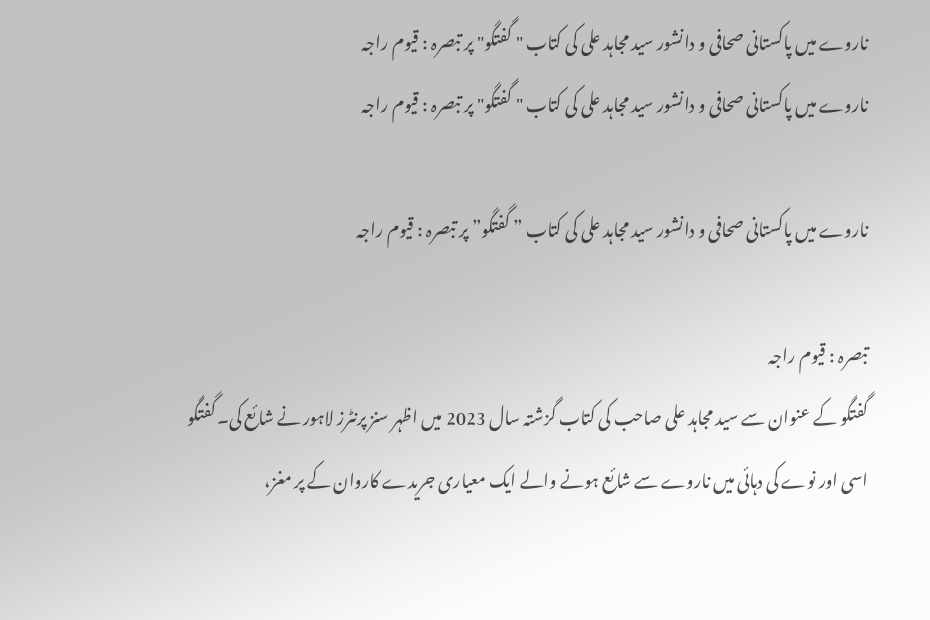ناروے میں پاکستانی صحافی و دانشور سید مجاہد علی کی کتاب " گفتگو" پر تبصرہ : قیوم راجہ
ناروے میں پاکستانی صحافی و دانشور سید مجاہد علی کی کتاب " گفتگو" پر تبصرہ : قیوم راجہ

ناروے میں پاکستانی صحافی و دانشور سید مجاہد علی کی کتاب ” گفتگو” پر تبصرہ : قیوم راجہ

تبصرہ : قیوم راجہ
گفتگو کے عنوان سے سید مجاہد علی صاحب کی کتاب گزشتہ سال 2023 میں اظہر سنز پرنٹرز لاہور نے شائع کی۔ گفتگو اسی اور نوے کی دہائی میں ناروے سے شائع ہونے والے ایک معیاری جریدے کاروان کے پر مغز،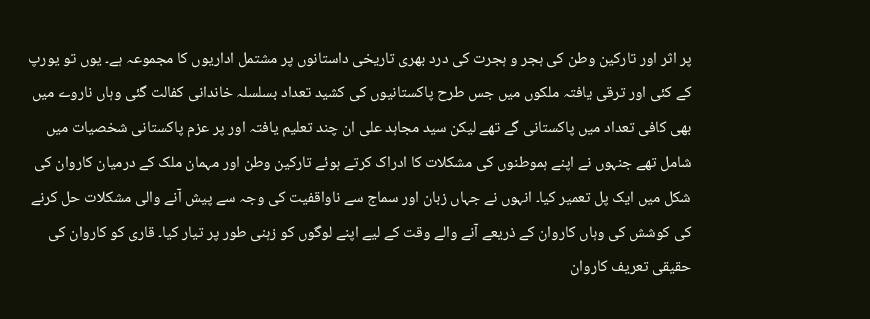پر اثر اور تارکین وطن کی ہجر و ہجرت کی درد بھری تاریخی داستانوں پر مشتمل اداریوں کا مجموعہ ہے۔ یوں تو یورپ کے کئی اور ترقی یافتہ ملکوں میں جس طرح پاکستانیوں کی کشید تعداد بسلسلہ خاندانی کفالت گئی وہاں ناروے میں بھی کافی تعداد میں پاکستانی گے تھے لیکن سید مجاہد علی ان چند تعلیم یافتہ اور پر عزم پاکستانی شخصیات میں شامل تھے جنہوں نے اپنے ہموطنوں کی مشکلات کا ادراک کرتے ہوئے تارکین وطن اور مہمان ملک کے درمیان کاروان کی شکل میں ایک پل تعمیر کیا۔ انہوں نے جہاں زبان اور سماج سے ناواقفیت کی وجہ سے پیش آنے والی مشکلات حل کرنے کی کوشش کی وہاں کاروان کے ذریعے آنے والے وقت کے لیے اپنے لوگوں کو زہنی طور پر تیار کیا۔ قاری کو کاروان کی حقیقی تعریف کاروان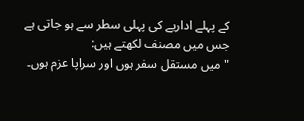کے پہلے اداریے کی پہلی سطر سے ہو جاتی ہے جس میں مصنف لکھتے ہیں:
"میں مستقل سفر ہوں اور سراپا عزم ہوں۔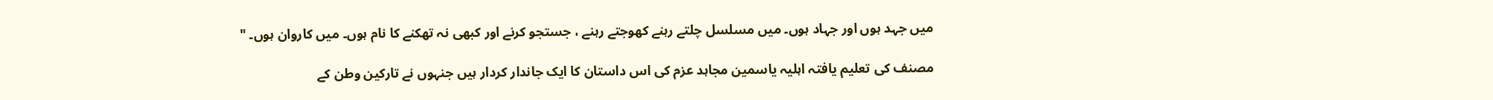میں جہد ہوں اور جہاد ہوں۔ میں مسلسل چلتے رہنے کھوجتے رہنے ، جستجو کرنے اور کبھی نہ تھکنے کا نام ہوں۔ میں کاروان ہوں۔ "

مصنف کی تعلیم یافتہ اہلیہ یاسمین مجاہد عزم کی اس داستان کا ایک جاندار کردار ہیں جنہوں نے تارکین وطن کے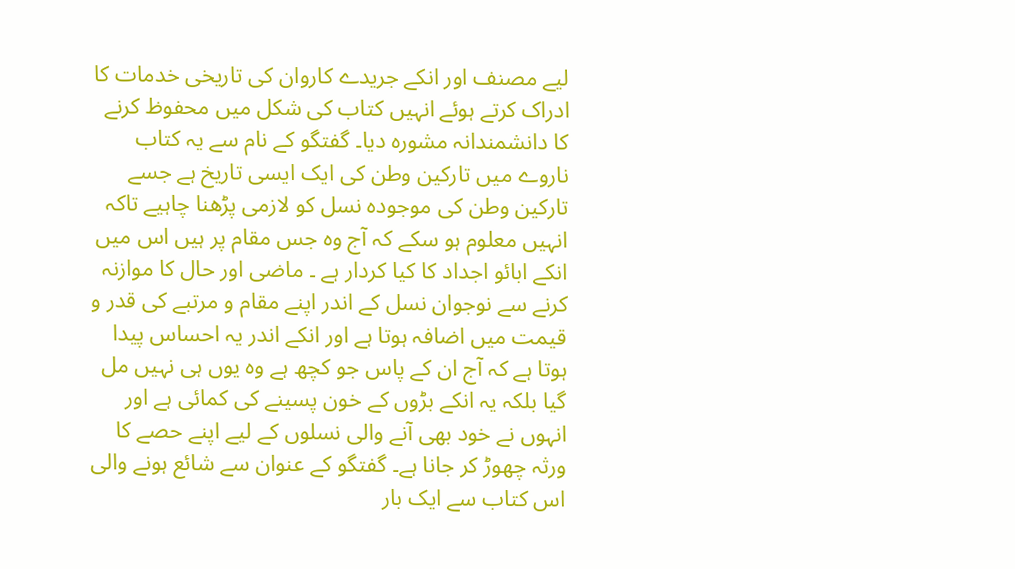لیے مصنف اور انکے جریدے کاروان کی تاریخی خدمات کا ادراک کرتے ہوئے انہیں کتاب کی شکل میں محفوظ کرنے کا دانشمندانہ مشورہ دیا۔ گفتگو کے نام سے یہ کتاب ناروے میں تارکین وطن کی ایک ایسی تاریخ ہے جسے تارکین وطن کی موجودہ نسل کو لازمی پڑھنا چاہیے تاکہ انہیں معلوم ہو سکے کہ آج وہ جس مقام پر ہیں اس میں انکے ابائو اجداد کا کیا کردار ہے ۔ ماضی اور حال کا موازنہ کرنے سے نوجوان نسل کے اندر اپنے مقام و مرتبے کی قدر و قیمت میں اضافہ ہوتا ہے اور انکے اندر یہ احساس پیدا ہوتا ہے کہ آج ان کے پاس جو کچھ ہے وہ یوں ہی نہیں مل گیا بلکہ یہ انکے بڑوں کے خون پسینے کی کمائی ہے اور انہوں نے خود بھی آنے والی نسلوں کے لیے اپنے حصے کا ورثہ چھوڑ کر جانا ہے۔ گفتگو کے عنوان سے شائع ہونے والی اس کتاب سے ایک بار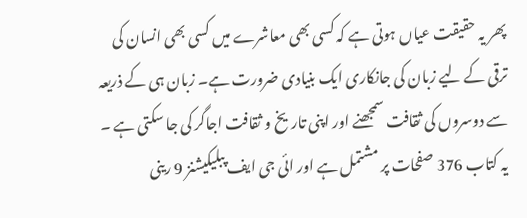پھر یہ حقیقت عیاں ہوتی ہے کہ کسی بھی معاشرے میں کسی بھی انسان کی ترقی کے لیے زبان کی جانکاری ایک بنیادی ضرورت ہے۔ زبان ہی کے ذریعہ سے دوسروں کی ثقافت سمجھنے اور اپنی تاریخ و ثقافت اجاگر کی جا سکتی ہے ۔ یہ کتاب 376 صفحات پر مشتمل ہے اور ائی جی ایف پبلیکیشنز 9 رینی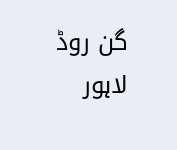گن روڈ لاہور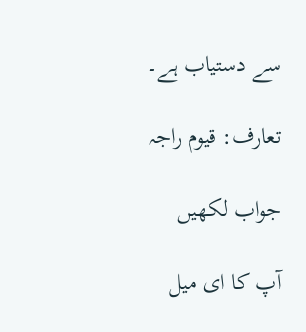سے دستیاب ہے۔

تعارف: قیوم راجہ

جواب لکھیں

آپ کا ای میل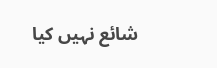شائع نہیں کیا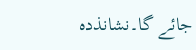جائے گا۔نشانذدہ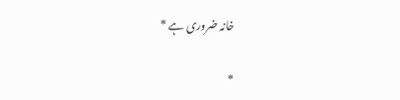خانہ ضروری ہے *

*